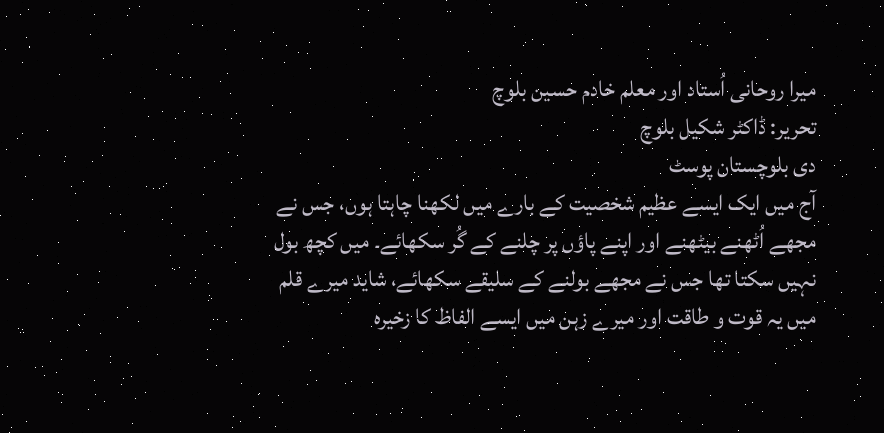میرا روحانی اُستاد اور معلم خادم حسین بلوچ
تحریر: ڈاکٹر شکیل بلوچ
دی بلوچستان پوسٹ
آج میں ایک ایسے عظیم شخصیت کے بارے میں لکھنا چاہتا ہوں، جس نے مجھے اُٹھنے بیٹھنے اور اپنے پاؤں پر چلنے کے گُر سکھائے۔ میں کچھ بول نہیں سکتا تھا جس نے مجھے بولنے کے سلیقے سکھائے، شاید میرے قلم میں یہ قوت و طاقت اور میرے زہن میں ایسے الفاظ کا زخیرہ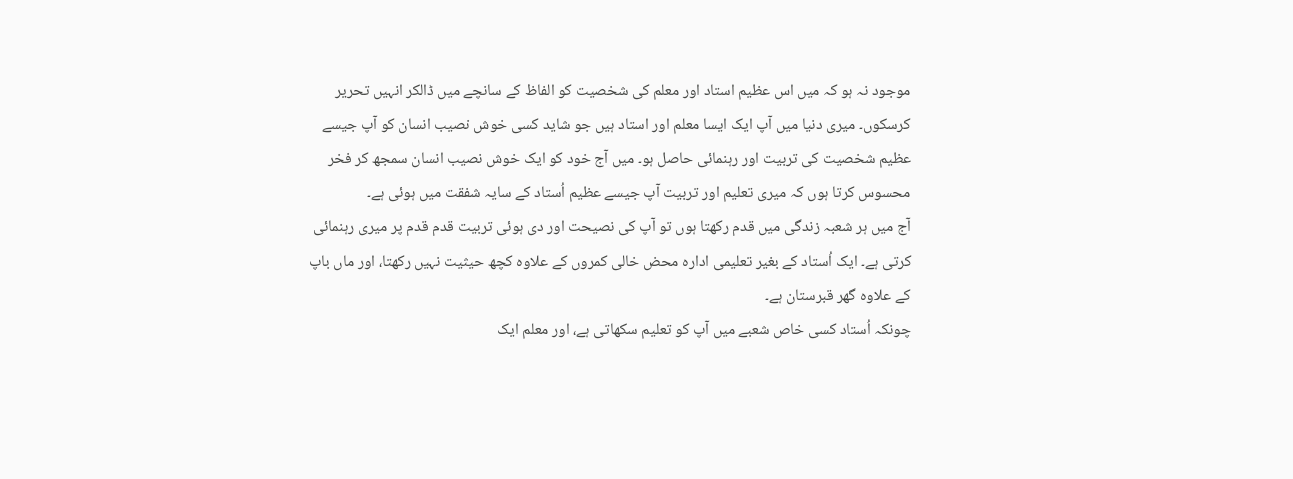موجود نہ ہو کہ میں اس عظیم استاد اور معلم کی شخصیت کو الفاظ کے سانچے میں ڈالکر انہیں تحریر کرسکوں۔ میری دنیا میں آپ ایک ایسا معلم اور استاد ہیں جو شاید کسی خوش نصیب انسان کو آپ جیسے عظیم شخصیت کی تربیت اور رہنمائی حاصل ہو۔ میں آج خود کو ایک خوش نصیب انسان سمجھ کر فخر محسوس کرتا ہوں کہ میری تعلیم اور تربیت آپ جیسے عظیم اُستاد کے سایہ شفقت میں ہوئی ہے۔
آج میں ہر شعبہ زندگی میں قدم رکھتا ہوں تو آپ کی نصیحت اور دی ہوئی تربیت قدم قدم پر میری رہنمائی کرتی ہے۔ ایک اُستاد کے بغیر تعلیمی ادارہ محض خالی کمروں کے علاوہ کچھ حیثیت نہیں رکھتا، اور ماں باپ کے علاوہ گھر قبرستان ہے۔
چونکہ اُستاد کسی خاص شعبے میں آپ کو تعلیم سکھاتی ہے، اور معلم ایک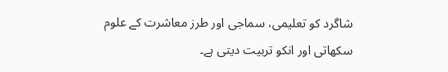شاگرد کو تعلیمی، سماجی اور طرز معاشرت کے علوم سکھاتی اور انکو تربیت دیتی ہے۔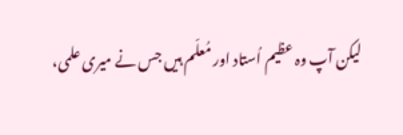لیکن آپ وہ عظیم اُستاد اور مُعلّم ہیں جس نے میری علمی،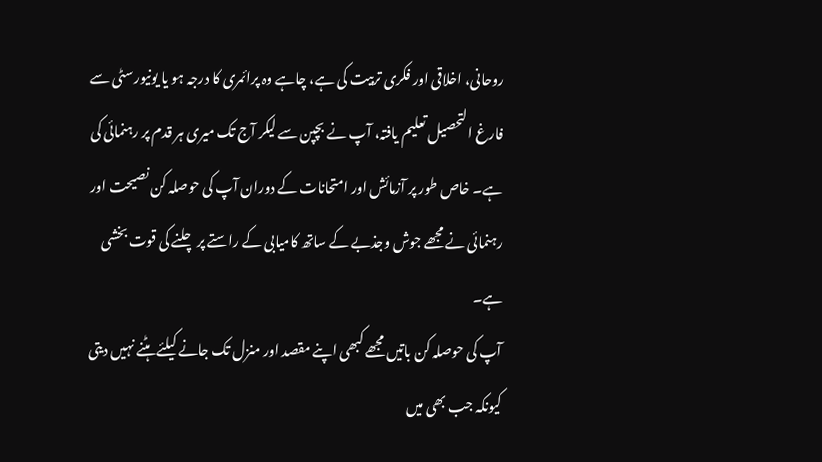روحانی، اخلاقی اور فکری تربیت کی ہے، چاہے وہ پرائمری کا درجہ ہو یا یونیورسٹی سے فارغ التحصیل تعلیم یافتہ، آپ نے بچپن سے لیکر آج تک میری ہر قدم پر رہنمائی کی ہے۔ خاص طور پر آزمائش اور امتحانات کے دوران آپ کی حوصلہ کن نصیحت اور رہنمائی نے مجھے جوش وجذبے کے ساتھ کامیابی کے راستے پر چلنے کی قوت بخشی ہے۔
آپ کی حوصلہ کن باتیں مجھے کبھی اپنے مقصد اور منزل تک جانے کیلئے ہٹنے نہیں دیتی کیونکہ جب بھی میں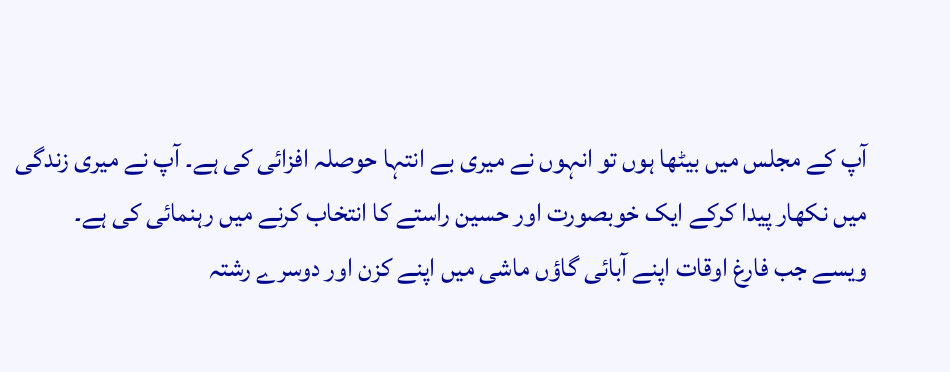آپ کے مجلس میں بیٹھا ہوں تو انہوں نے میری بے انتہا حوصلہ افزائی کی ہے۔ آپ نے میری زندگی میں نکھار پیدا کرکے ایک خوبصورت اور حسین راستے کا انتخاب کرنے میں رہنمائی کی ہے۔
ویسے جب فارغ اوقات اپنے آبائی گاؤں ماشی میں اپنے کزن اور دوسرے رشتہ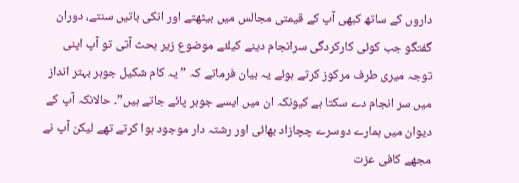داروں کے ساتھ کبھی آپ کے قیمتی مجالس میں بیٹھتے اور انکی باتیں سنتے، دوران گفتگو جب کوئی کارکردگی سرانجام دینے کیلئے موضوع زیر بحث آتی تو آپ اپنی توجہ میری طرف مرکوز کرتے ہوئے یہ بیان فرماتے کہ ” یہ کام شکیل جوہر بہتر انداز میں سر انجام دے سکتا ہے کیونکہ ان میں ایسے جوہر پائے جاتے ہیں”۔ حالانکہ آپ کے دیوان میں ہمارے دوسرے چچازاد بھائی اور رشتہ دار موجود ہوا کرتے تھے لیکن آپ نے مجھے کافی عزت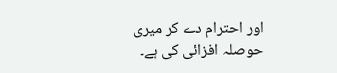اور احترام دے کر میری حوصلہ افزائی کی ہے۔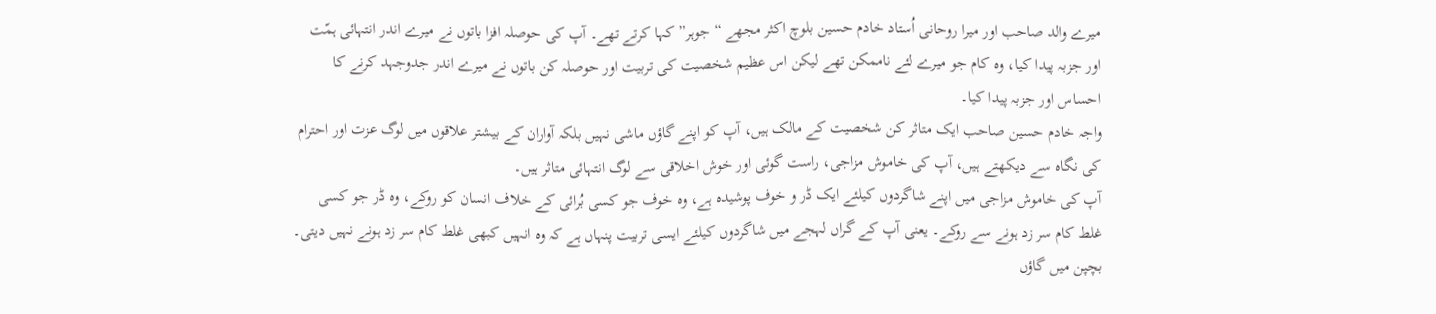میرے والد صاحب اور میرا روحانی اُستاد خادم حسین بلوچ اکثر مجھے “جوہر” کہا کرتے تھے۔ آپ کی حوصلہ افزا باتوں نے میرے اندر انتہائی ہمّت اور جزبہ پیدا کیا، وہ کام جو میرے لئے ناممکن تھے لیکن اس عظیم شخصیت کی تربیت اور حوصلہ کن باتوں نے میرے اندر جدوجہد کرنے کا احساس اور جزبہ پیدا کیا۔
واجہ خادم حسین صاحب ایک متاثر کن شخصیت کے مالک ہیں، آپ کو اپنے گاؤں ماشی نہیں بلکہ آواران کے بیشتر علاقوں میں لوگ عزت اور احترام کی نگاہ سے دیکھتے ہیں، آپ کی خاموش مزاجی، راست گوئی اور خوش اخلاقی سے لوگ انتہائی متاثر ہیں۔
آپ کی خاموش مزاجی میں اپنے شاگردوں کیلئے ایک ڈر و خوف پوشیدہ ہے، وہ خوف جو کسی بُرائی کے خلاف انسان کو روکے، وہ ڈر جو کسی غلط کام سر زد ہونے سے روکے۔ یعنی آپ کے گراں لہجے میں شاگردوں کیلئے ایسی تربیت پنہاں ہے کہ وہ انہیں کبھی غلط کام سر زد ہونے نہیں دیتی۔
بچپن میں گاؤں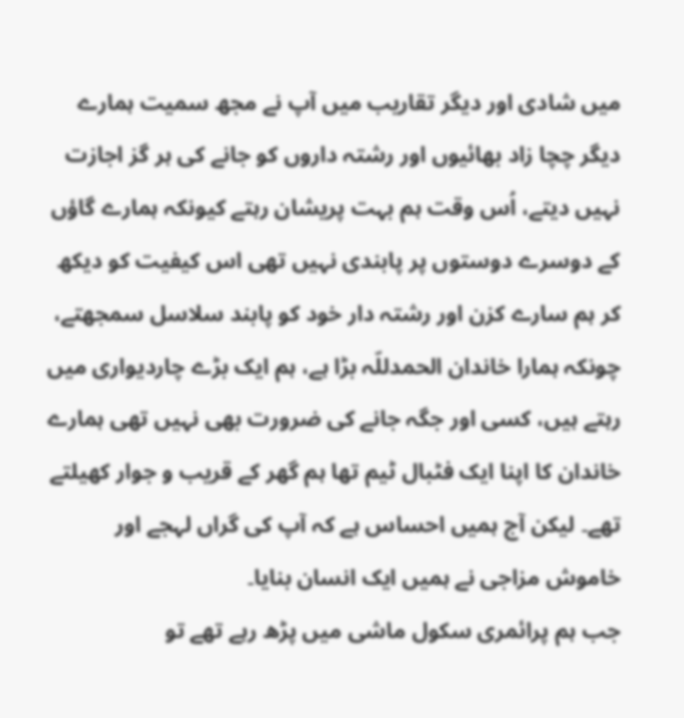میں شادی اور دیگر تقاریب میں آپ نے مجھ سمیت ہمارے دیگر چچا زاد بھائیوں اور رشتہ داروں کو جانے کی ہر گز اجازت نہیں دیتے، اُس وقت ہم بہت پریشان رہتے کیونکہ ہمارے گاؤں کے دوسرے دوستوں پر پابندی نہیں تھی اس کیفیت کو دیکھ کر ہم سارے کزن اور رشتہ دار خود کو پابند سلاسل سمجھتے، چونکہ ہمارا خاندان الحمدللّہ بڑا ہے، ہم ایک بڑے چاردیواری میں رہتے ہیں، کسی اور جگہ جانے کی ضرورت بھی نہیں تھی ہمارے خاندان کا اپنا ایک فٹبال ٹیم تھا ہم گھر کے قریب و جوار کھیلتے تھے۔ لیکن آج ہمیں احساس ہے کہ آپ کی گراں لہجے اور خاموش مزاجی نے ہمیں ایک انسان بنایا۔
جب ہم پرائمری سکول ماشی میں پڑھ رہے تھے تو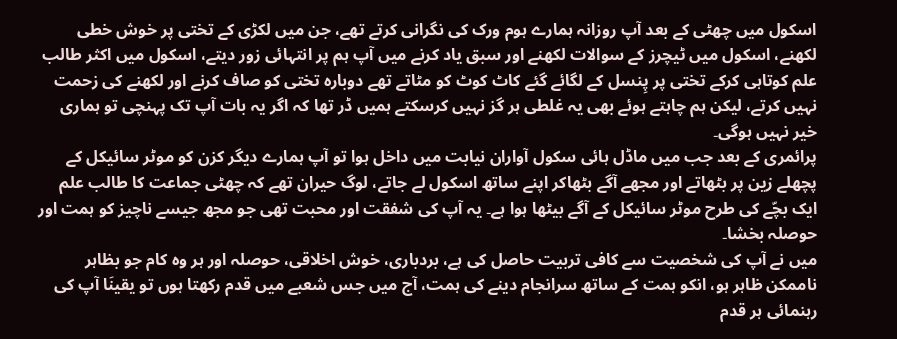اسکول میں چھٹی کے بعد آپ روزانہ ہمارے ہوم ورک کی نگرانی کرتے تھے، جن میں لکڑی کے تختی پر خوش خطی لکھنے، اسکول میں ٹیچرز کے سوالات لکھنے اور سبق یاد کرنے میں آپ ہم پر انتہائی زور دیتے، اسکول میں اکثر طالب علم کوتاہی کرکے تختی پر پِنسل کے لگائے گئے کاٹ کوٹ کو مٹاتے تھے دوبارہ تختی کو صاف کرنے اور لکھنے کی زحمت نہیں کرتے، لیکن ہم چاہتے ہوئے بھی یہ غلطی ہر گز نہیں کرسکتے ہمیں ڈر تھا کہ اگر یہ بات آپ تک پہنچی تو ہماری خیر نہیں ہوگی۔
پرائمری کے بعد جب میں ماڈل ہائی سکول آواران نیابت میں داخل ہوا تو آپ ہمارے دیگر کزن کو موٹر سائیکل کے پچھلے زین پر بٹھاتے اور مجھے آگے بٹھاکر اپنے ساتھ اسکول لے جاتے، لوگ حیران تھے کہ چھٹی جماعت کا طالب علم ایک بچّے کی طرح موٹر سائیکل کے آگے بیٹھا ہوا ہے۔ یہ آپ کی شفقت اور محبت تھی جو مجھ جیسے ناچیز کو ہمت اور حوصلہ بخشا۔
میں نے آپ کی شخصیت سے کافی تربیت حاصل کی ہے، بردباری، خوش اخلاقی، حوصلہ اور ہر وہ کام جو بظاہر ناممکن ظاہر ہو، انکو ہمت کے ساتھ سرانجام دینے کی ہمت، آج میں جس شعبے میں قدم رکھتا ہوں تو یقینَا آپ کی رہنمائی ہر قدم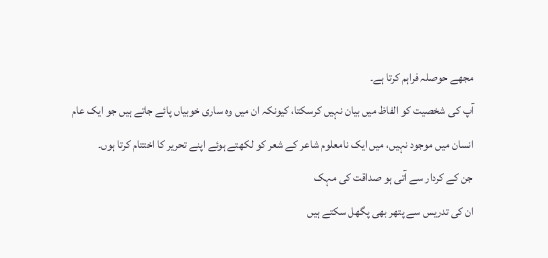مجھے حوصلہ فراہم کرتا ہے۔
آپ کی شخصیت کو الفاظ میں بیان نہیں کرسکتا، کیونکہ ان میں وہ ساری خوبیاں پائے جاتے ہیں جو ایک عام انسان میں موجود نہیں، میں ایک نامعلوم شاعر کے شعر کو لکھتے ہوئے اپنے تحریر کا اختتام کرتا ہوں۔
جن کے کردار سے آتی ہو صداقت کی مہک
ان کی تدریس سے پتھر بھی پگھل سکتے ہیں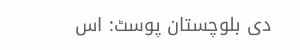دی بلوچستان پوسٹ: اس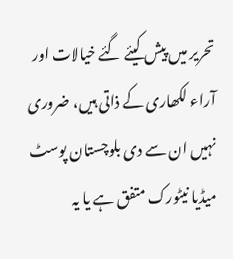تحریر میں پیش کیئے گئے خیالات اور آراء لکھاری کے ذاتی ہیں، ضروری نہیں ان سے دی بلوچستان پوسٹ میڈیا نیٹورک متفق ہے یا یہ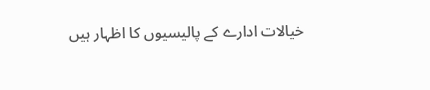خیالات ادارے کے پالیسیوں کا اظہار ہیں